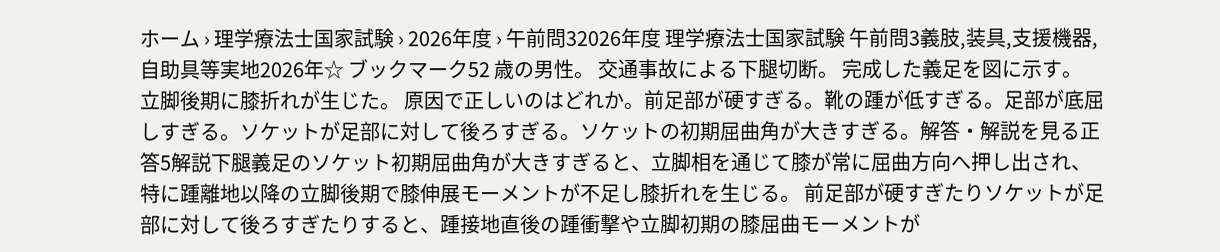ホーム › 理学療法士国家試験 › 2026年度 › 午前問32026年度 理学療法士国家試験 午前問3義肢,装具,支援機器,自助具等実地2026年☆ ブックマーク52 歳の男性。 交通事故による下腿切断。 完成した義足を図に示す。 立脚後期に膝折れが生じた。 原因で正しいのはどれか。前足部が硬すぎる。靴の踵が低すぎる。足部が底屈しすぎる。ソケットが足部に対して後ろすぎる。ソケットの初期屈曲角が大きすぎる。解答・解説を見る正答5解説下腿義足のソケット初期屈曲角が大きすぎると、立脚相を通じて膝が常に屈曲方向へ押し出され、特に踵離地以降の立脚後期で膝伸展モーメントが不足し膝折れを生じる。 前足部が硬すぎたりソケットが足部に対して後ろすぎたりすると、踵接地直後の踵衝撃や立脚初期の膝屈曲モーメントが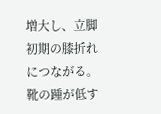増大し、立脚初期の膝折れにつながる。 靴の踵が低す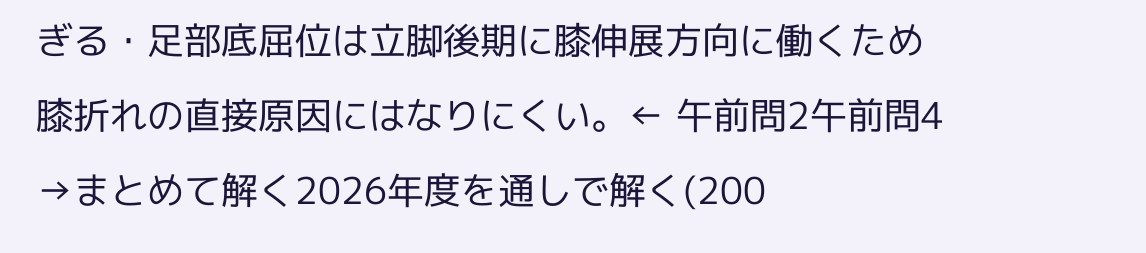ぎる・足部底屈位は立脚後期に膝伸展方向に働くため膝折れの直接原因にはなりにくい。← 午前問2午前問4 →まとめて解く2026年度を通しで解く(200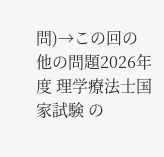問)→この回の他の問題2026年度 理学療法士国家試験 の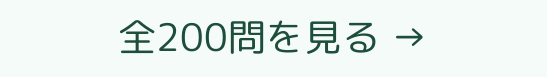全200問を見る →